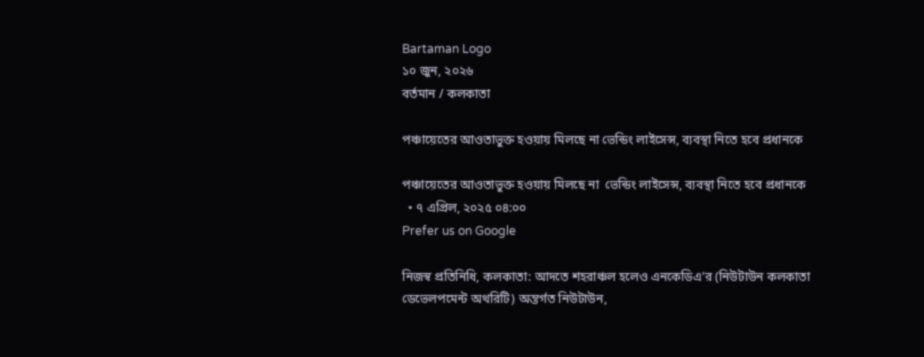Bartaman Logo
১০ জুন, ২০২৬
বর্তমান / কলকাতা

পঞ্চায়েতের আওতাভুক্ত হওয়ায় মিলছে না ভেন্ডিং লাইসেন্স, ব্যবস্থা নিতে হবে প্রধানকে

পঞ্চায়েতের আওতাভুক্ত হওয়ায় মিলছে না  ভেন্ডিং লাইসেন্স, ব্যবস্থা নিতে হবে প্রধানকে
  • ৭ এপ্রিল, ২০২৫ ০৪:০০
Prefer us on Google

নিজস্ব প্রতিনিধি, কলকাতা: আদতে শহরাঞ্চল হলেও এনকেডিএ’র (নিউটাউন কলকাতা ডেভেলপমেন্ট অথরিটি) অন্তর্গত নিউটাউন,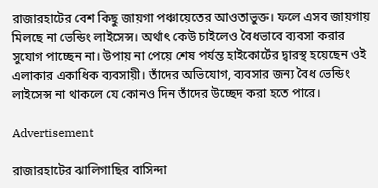রাজারহাটের বেশ কিছু জায়গা পঞ্চায়েতের আওতাভুক্ত। ফলে এসব জায়গায় মিলছে না ভেন্ডিং লাইসেন্স। অর্থাৎ কেউ চাইলেও বৈধভাবে ব্যবসা করার সুযোগ পাচ্ছেন না। উপায় না পেয়ে শেষ পর্যন্ত হাইকোর্টের দ্বারস্থ হয়েছেন ওই এলাকার একাধিক ব্যবসায়ী। তাঁদের অভিযোগ, ব্যবসার জন্য বৈধ ভেন্ডিং লাইসেন্স না থাকলে যে কোনও দিন তাঁদের উচ্ছেদ করা হতে পারে।

Advertisement

রাজারহাটের ঝালিগাছির বাসিন্দা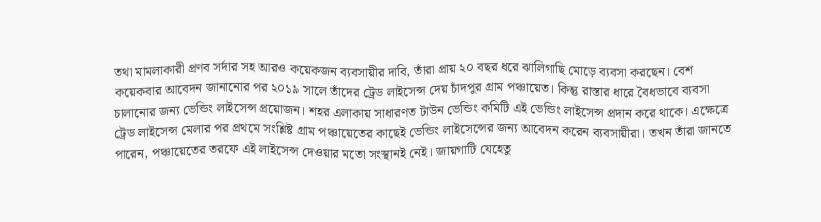তথা মামলাকারী প্রণব সর্দার সহ আরও কয়েকজন ব্যবসায়ীর দাবি, তাঁরা প্রায় ২০ বছর ধরে ঝালিগাছি মোড়ে ব্যবসা করছেন। বেশ কয়েকবার আবেদন জানানোর পর ২০১৯ সালে তাঁদের ট্রেড লাইসেন্স দেয় চাঁদপুর গ্রাম পঞ্চায়েত। কিন্তু রাস্তার ধারে বৈধভাবে ব্যবসা চালানোর জন্য ভেন্ডিং লাইসেন্স প্রয়োজন। শহর এলাকায় সাধারণত টাউন ভেন্ডিং কমিটি এই ভেন্ডিং লাইসেন্স প্রদান করে থাকে। এক্ষেত্রে ট্রেড লাইসেন্স মেলার পর প্রথমে সংশ্লিষ্ট গ্রাম পঞ্চায়েতের কাছেই ভেন্ডিং লাইসেন্সের জন্য আবেদন করেন ব্যবসায়ীরা। তখন তাঁরা জানতে পারেন, পঞ্চায়েতের তরফে এই লাইসেন্স দেওয়ার মতো সংস্থানই নেই। জায়গাটি যেহেতু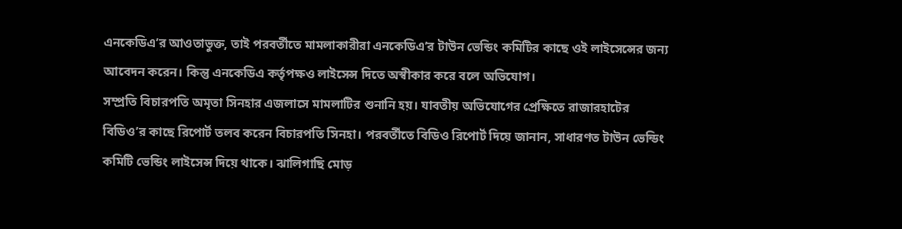এনকেডিএ’র আওতাভুক্ত, তাই পরবর্তীতে মামলাকারীরা এনকেডিএ’র টাউন ভেন্ডিং কমিটির কাছে ওই লাইসেন্সের জন্য আবেদন করেন। কিন্তু এনকেডিএ কর্তৃপক্ষও লাইসেন্স দিতে অস্বীকার করে বলে অভিযোগ।
সম্প্রতি বিচারপতি অমৃতা সিনহার এজলাসে মামলাটির শুনানি হয়। যাবতীয় অভিযোগের প্রেক্ষিতে রাজারহাটের বিডিও’র কাছে রিপোর্ট তলব করেন বিচারপতি সিনহা। পরবর্তীতে বিডিও রিপোর্ট দিয়ে জানান, সাধারণত টাউন ভেন্ডিং কমিটি ভেন্ডিং লাইসেন্স দিয়ে থাকে। ঝালিগাছি মোড়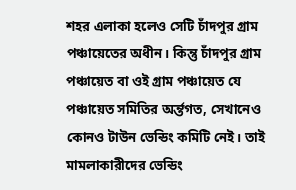শহর এলাকা হলেও সেটি চাঁদপুর গ্রাম পঞ্চায়েতের অধীন। কিন্তু চাঁদপুর গ্রাম পঞ্চায়েত বা ওই গ্রাম পঞ্চায়েত যে পঞ্চায়েত সমিতির অর্ন্তগত, সেখানেও কোনও টাউন ভেন্ডিং কমিটি নেই। তাই মামলাকারীদের ভেন্ডিং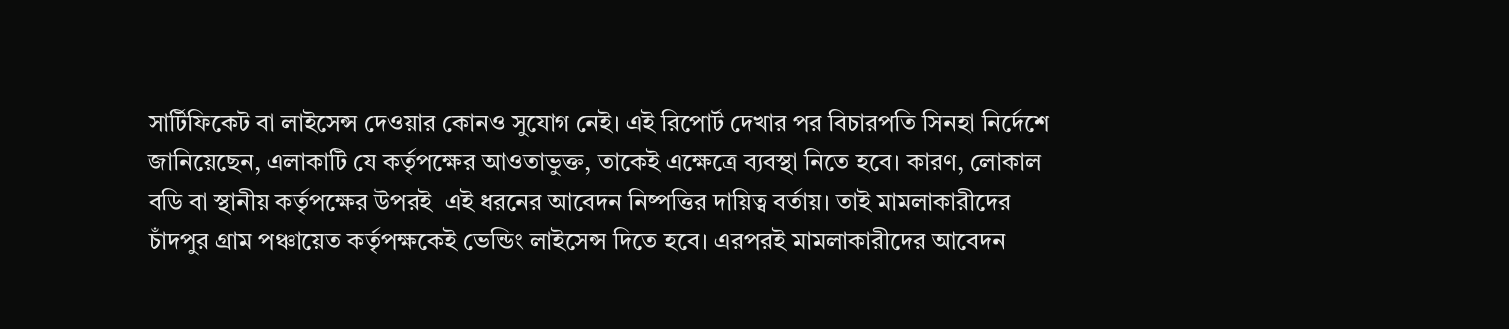সার্টিফিকেট বা লাইসেন্স দেওয়ার কোনও সুযোগ নেই। এই রিপোর্ট দেখার পর বিচারপতি সিনহা নির্দেশে জানিয়েছেন, এলাকাটি যে কর্তৃপক্ষের আওতাভুক্ত, তাকেই এক্ষেত্রে ব্যবস্থা নিতে হবে। কারণ, লোকাল বডি বা স্থানীয় কর্তৃপক্ষের উপরই  এই ধরনের আবেদন নিষ্পত্তির দায়িত্ব বর্তায়। তাই মামলাকারীদের চাঁদপুর গ্রাম পঞ্চায়েত কর্তৃপক্ষকেই ভেন্ডিং লাইসেন্স দিতে হবে। এরপরই মামলাকারীদের আবেদন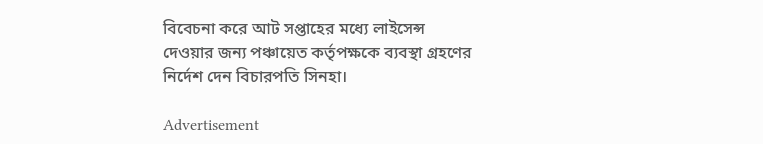বিবেচনা করে আট সপ্তাহের মধ্যে লাইসেন্স দেওয়ার জন্য পঞ্চায়েত কর্তৃপক্ষকে ব্যবস্থা গ্রহণের নির্দেশ দেন বিচারপতি সিনহা।

Advertisement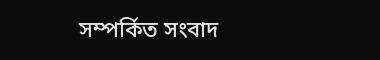সম্পর্কিত সংবাদ